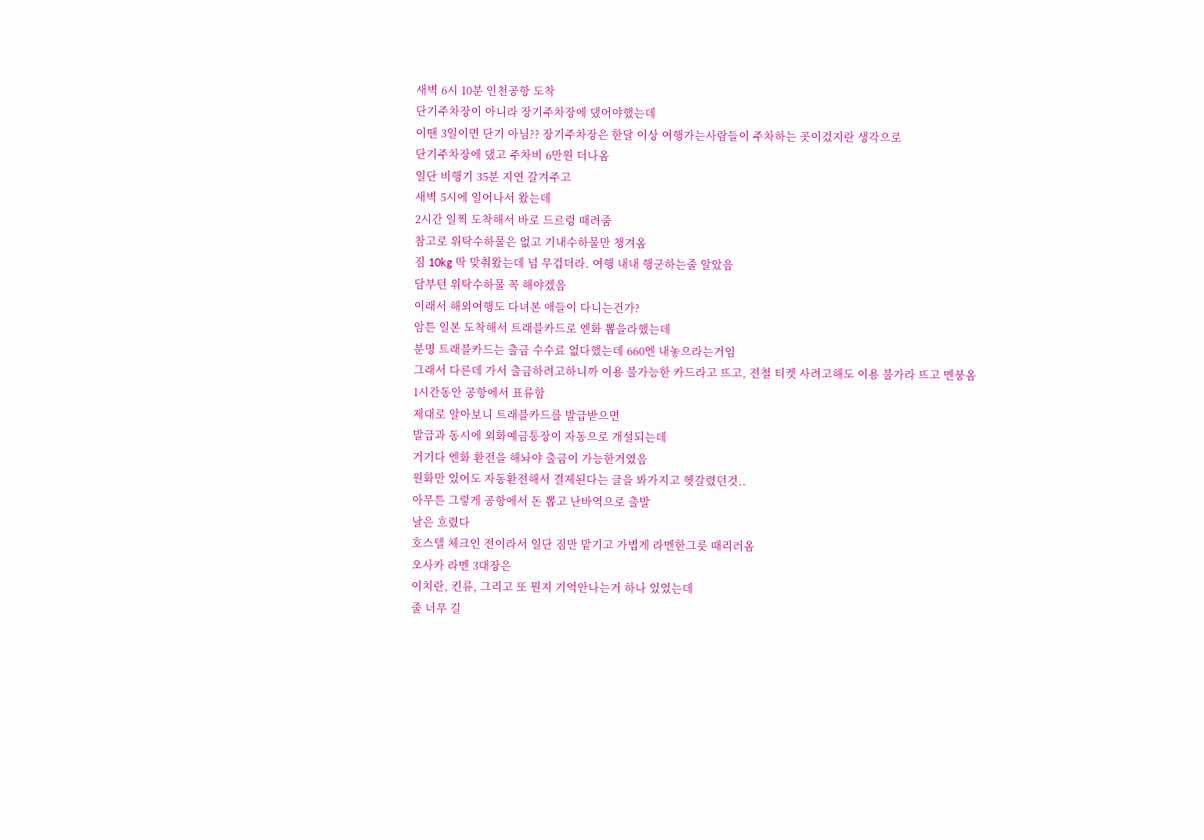새벽 6시 10분 인천공항 도착
단기주차장이 아니라 장기주차장에 댔어야했는데
이땐 3일이면 단기 아님?? 장기주차장은 한달 이상 여행가는사람들이 주차하는 곳이겄지란 생각으로
단기주차장에 댔고 주차비 6만원 더나옴
일단 비행기 35분 지연 갈겨주고
새벽 5시에 일어나서 왔는데
2시간 일찍 도착해서 바로 드르렁 때려줌
참고로 위탁수하물은 없고 기내수하물만 챙겨옴
짐 10kg 딱 맞춰왔는데 넘 무겁더라. 여행 내내 행군하는줄 알았음
담부턴 위탁수하물 꼭 해야겠음
이래서 해외여행도 다녀본 애들이 다니는건가?
암튼 일본 도착해서 트래블카드로 엔화 뽑을라했는데
분명 트래블카드는 출금 수수료 없다했는데 660엔 내놓으라는거임
그래서 다른데 가서 출금하려고하니까 이용 불가능한 카드라고 뜨고, 전철 티켓 사려고해도 이용 불가라 뜨고 멘붕옴
1시간동안 공항에서 표류함
제대로 알아보니 트래블카드를 발급받으면
발급과 동시에 외화예금통장이 자동으로 개설되는데
거기다 엔화 환전을 해놔야 출금이 가능한거였음
원화만 있어도 자동환전해서 결제된다는 글을 봐가지고 헷갈렸던것..
아무튼 그렇게 공항에서 돈 뽑고 난바역으로 출발
날은 흐렸다
호스텔 체크인 전이라서 일단 짐만 맡기고 가볍게 라멘한그릇 때리러옴
오사카 라멘 3대장은
이치란, 킨류, 그리고 또 뭔지 기억안나는거 하나 있었는데
줄 너무 길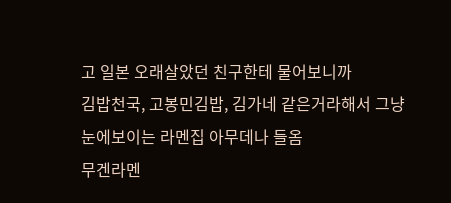고 일본 오래살았던 친구한테 물어보니까
김밥천국, 고봉민김밥, 김가네 같은거라해서 그냥 눈에보이는 라멘집 아무데나 들옴
무겐라멘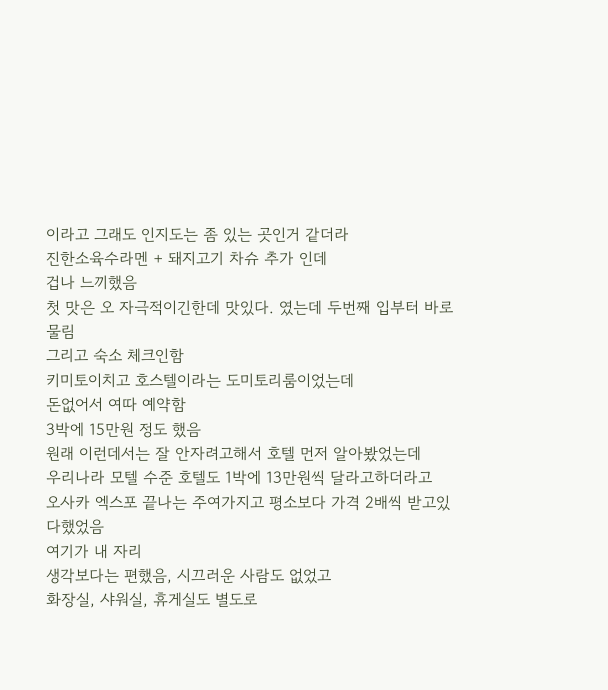이라고 그래도 인지도는 좀 있는 곳인거 같더라
진한소육수라멘 + 돼지고기 차슈 추가 인데
겁나 느끼했음
첫 맛은 오 자극적이긴한데 맛있다. 였는데 두번째 입부터 바로 물림
그리고 숙소 체크인함
키미토이치고 호스텔이라는 도미토리룸이었는데
돈없어서 여따 예약함
3박에 15만원 정도 했음
원래 이런데서는 잘 안자려고해서 호텔 먼저 알아봤었는데
우리나라 모텔 수준 호텔도 1박에 13만원씩 달라고하더라고
오사카 엑스포 끝나는 주여가지고 평소보다 가격 2배씩 받고있다했었음
여기가 내 자리
생각보다는 편했음, 시끄러운 사람도 없었고
화장실, 샤워실, 휴게실도 별도로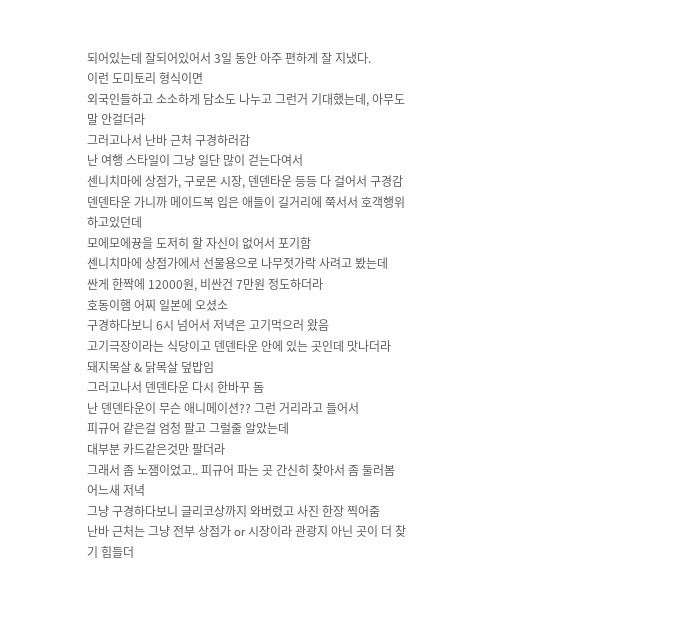되어있는데 잘되어있어서 3일 동안 아주 편하게 잘 지냈다.
이런 도미토리 형식이면
외국인들하고 소소하게 담소도 나누고 그런거 기대했는데, 아무도 말 안걸더라
그러고나서 난바 근처 구경하러감
난 여행 스타일이 그냥 일단 많이 걷는다여서
센니치마에 상점가, 구로몬 시장, 덴덴타운 등등 다 걸어서 구경감
덴덴타운 가니까 메이드복 입은 애들이 길거리에 쭉서서 호객행위하고있던데
모에모에뀽을 도저히 할 자신이 없어서 포기함
센니치마에 상점가에서 선물용으로 나무젓가락 사려고 봤는데
싼게 한짝에 12000원, 비싼건 7만원 정도하더라
호동이햄 어찌 일본에 오셨소
구경하다보니 6시 넘어서 저녁은 고기먹으러 왔음
고기극장이라는 식당이고 덴덴타운 안에 있는 곳인데 맛나더라
돼지목살 & 닭목살 덮밥임
그러고나서 덴덴타운 다시 한바꾸 돔
난 덴덴타운이 무슨 애니메이션?? 그런 거리라고 들어서
피규어 같은걸 엄청 팔고 그럴줄 알았는데
대부분 카드같은것만 팔더라
그래서 좀 노잼이었고.. 피규어 파는 곳 간신히 찾아서 좀 둘러봄
어느새 저녁
그냥 구경하다보니 글리코상까지 와버렸고 사진 한장 찍어줌
난바 근처는 그냥 전부 상점가 or 시장이라 관광지 아닌 곳이 더 찾기 힘들더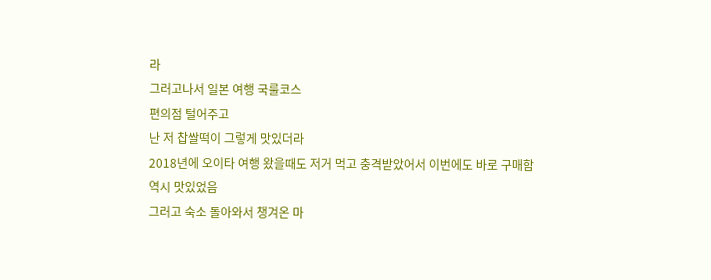라
그러고나서 일본 여행 국룰코스
편의점 털어주고
난 저 찹쌀떡이 그렇게 맛있더라
2018년에 오이타 여행 왔을때도 저거 먹고 충격받았어서 이번에도 바로 구매함
역시 맛있었음
그러고 숙소 돌아와서 챙겨온 마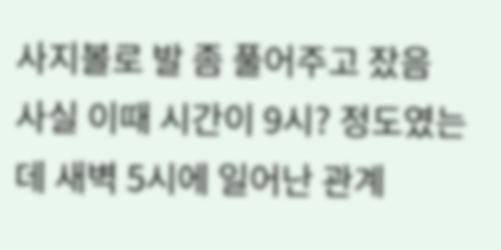사지볼로 발 좀 풀어주고 잤음
사실 이때 시간이 9시? 정도였는데 새벽 5시에 일어난 관계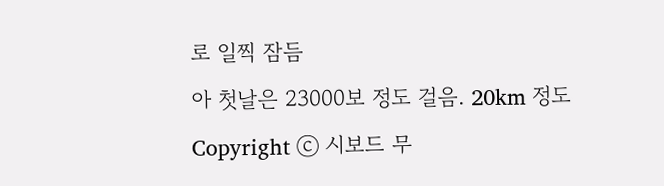로 일찍 잠듬
아 첫날은 23000보 정도 걸음. 20km 정도
Copyright ⓒ 시보드 무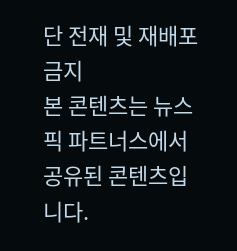단 전재 및 재배포 금지
본 콘텐츠는 뉴스픽 파트너스에서 공유된 콘텐츠입니다.